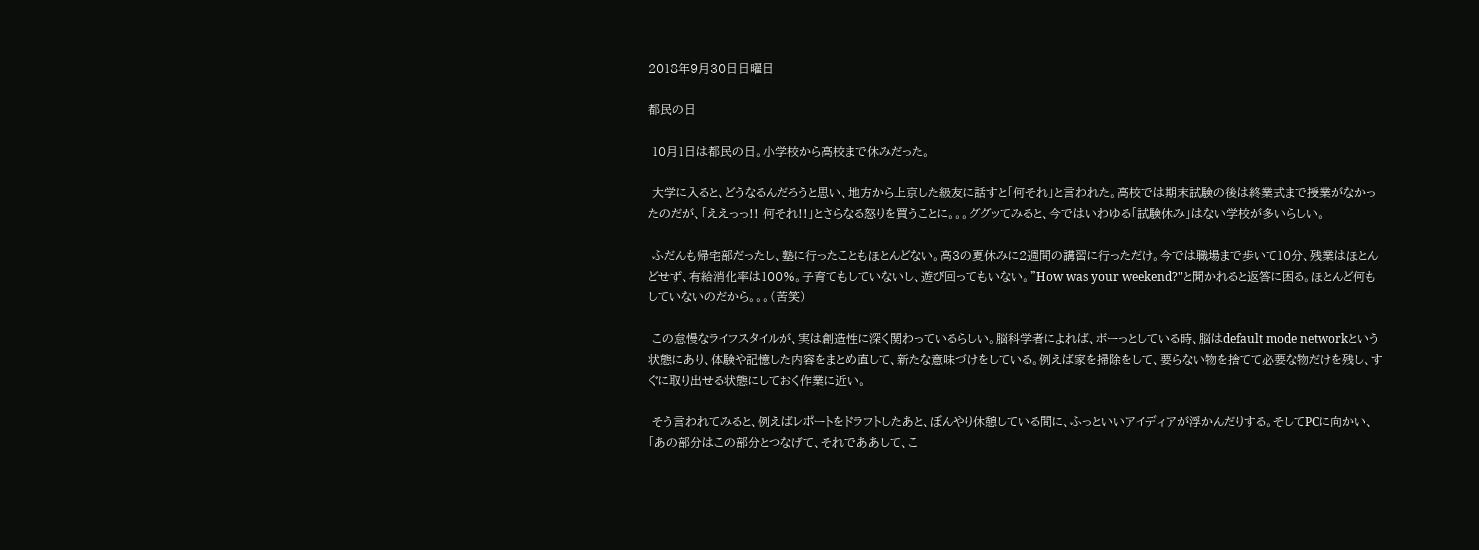2018年9月30日日曜日

都民の日

 10月1日は都民の日。小学校から高校まで休みだった。

 大学に入ると、どうなるんだろうと思い、地方から上京した級友に話すと「何それ」と言われた。高校では期末試験の後は終業式まで授業がなかったのだが、「ええっっ!! 何それ!!」とさらなる怒りを買うことに。。。ググッてみると、今ではいわゆる「試験休み」はない学校が多いらしい。

 ふだんも帰宅部だったし、塾に行ったこともほとんどない。高3の夏休みに2週間の講習に行っただけ。今では職場まで歩いて10分、残業はほとんどせず、有給消化率は100%。子育てもしていないし、遊び回ってもいない。"How was your weekend?"と聞かれると返答に困る。ほとんど何もしていないのだから。。。(苦笑)

 この怠慢なライフスタイルが、実は創造性に深く関わっているらしい。脳科学者によれば、ボーっとしている時、脳はdefault mode networkという状態にあり、体験や記憶した内容をまとめ直して、新たな意味づけをしている。例えば家を掃除をして、要らない物を捨てて必要な物だけを残し、すぐに取り出せる状態にしておく作業に近い。

 そう言われてみると、例えばレポートをドラフトしたあと、ぼんやり休憩している間に、ふっといいアイディアが浮かんだりする。そしてPCに向かい、「あの部分はこの部分とつなげて、それでああして、こ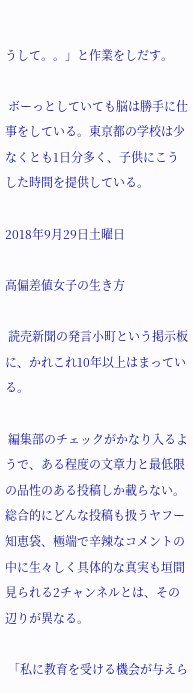うして。。」と作業をしだす。

 ボーっとしていても脳は勝手に仕事をしている。東京都の学校は少なくとも1日分多く、子供にこうした時間を提供している。

2018年9月29日土曜日

高偏差値女子の生き方

 読売新聞の発言小町という掲示板に、かれこれ10年以上はまっている。

 編集部のチェックがかなり入るようで、ある程度の文章力と最低限の品性のある投稿しか載らない。総合的にどんな投稿も扱うヤフー知恵袋、極端で辛辣なコメントの中に生々しく具体的な真実も垣間見られる2チャンネルとは、その辺りが異なる。

 「私に教育を受ける機会が与えら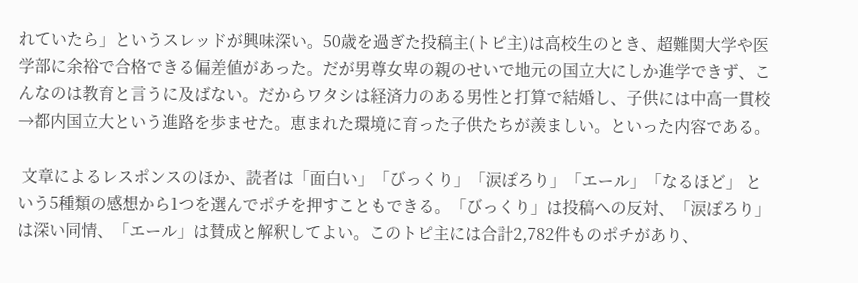れていたら」というスレッドが興味深い。50歳を過ぎた投稿主(トピ主)は高校生のとき、超難関大学や医学部に余裕で合格できる偏差値があった。だが男尊女卑の親のせいで地元の国立大にしか進学できず、こんなのは教育と言うに及ばない。だからワタシは経済力のある男性と打算で結婚し、子供には中高一貫校→都内国立大という進路を歩ませた。恵まれた環境に育った子供たちが羨ましい。といった内容である。

 文章によるレスポンスのほか、読者は「面白い」「びっくり」「涙ぽろり」「エール」「なるほど」 という5種類の感想から1つを選んでポチを押すこともできる。「びっくり」は投稿への反対、「涙ぽろり」は深い同情、「エール」は賛成と解釈してよい。このトピ主には合計2,782件ものポチがあり、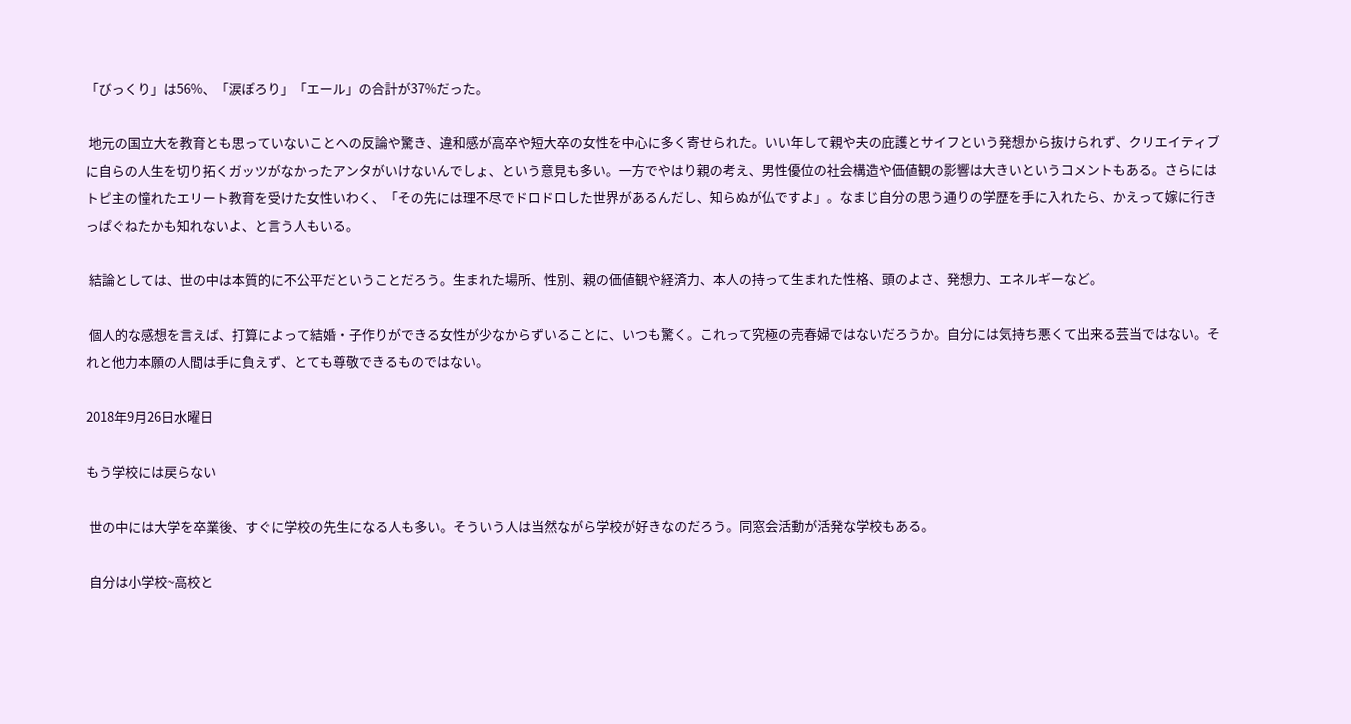「びっくり」は56%、「涙ぽろり」「エール」の合計が37%だった。

 地元の国立大を教育とも思っていないことへの反論や驚き、違和感が高卒や短大卒の女性を中心に多く寄せられた。いい年して親や夫の庇護とサイフという発想から抜けられず、クリエイティブに自らの人生を切り拓くガッツがなかったアンタがいけないんでしょ、という意見も多い。一方でやはり親の考え、男性優位の社会構造や価値観の影響は大きいというコメントもある。さらにはトピ主の憧れたエリート教育を受けた女性いわく、「その先には理不尽でドロドロした世界があるんだし、知らぬが仏ですよ」。なまじ自分の思う通りの学歴を手に入れたら、かえって嫁に行きっぱぐねたかも知れないよ、と言う人もいる。

 結論としては、世の中は本質的に不公平だということだろう。生まれた場所、性別、親の価値観や経済力、本人の持って生まれた性格、頭のよさ、発想力、エネルギーなど。

 個人的な感想を言えば、打算によって結婚・子作りができる女性が少なからずいることに、いつも驚く。これって究極の売春婦ではないだろうか。自分には気持ち悪くて出来る芸当ではない。それと他力本願の人間は手に負えず、とても尊敬できるものではない。

2018年9月26日水曜日

もう学校には戻らない

 世の中には大学を卒業後、すぐに学校の先生になる人も多い。そういう人は当然ながら学校が好きなのだろう。同窓会活動が活発な学校もある。

 自分は小学校~高校と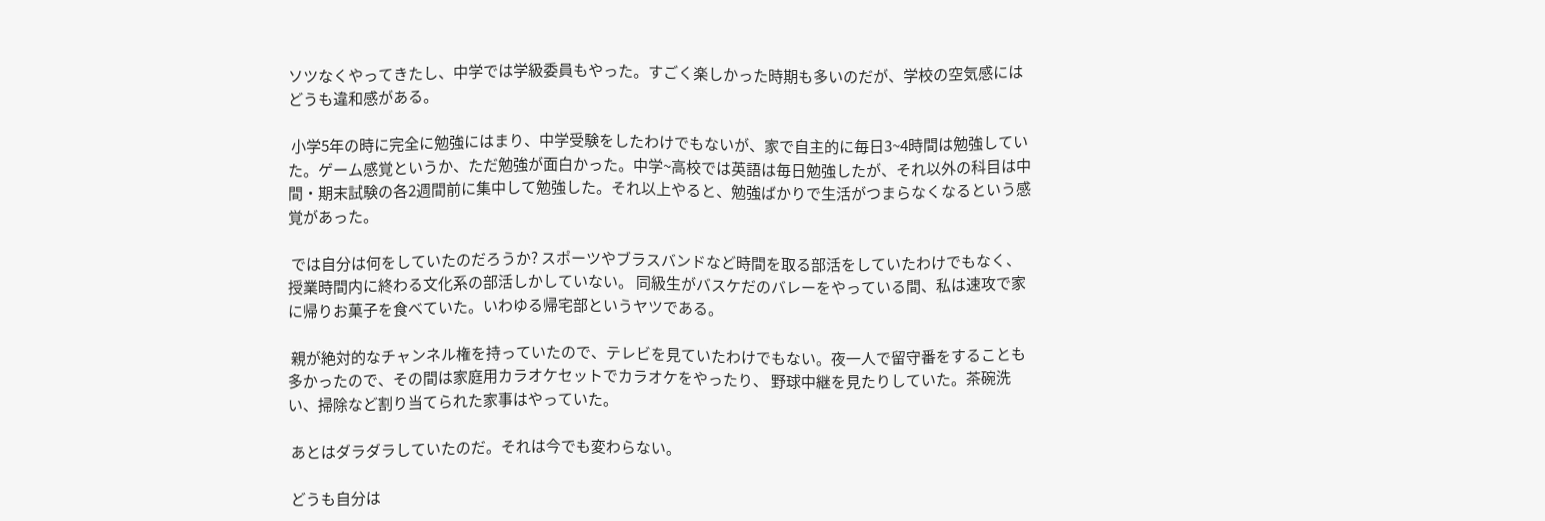ソツなくやってきたし、中学では学級委員もやった。すごく楽しかった時期も多いのだが、学校の空気感にはどうも違和感がある。

 小学5年の時に完全に勉強にはまり、中学受験をしたわけでもないが、家で自主的に毎日3~4時間は勉強していた。ゲーム感覚というか、ただ勉強が面白かった。中学~高校では英語は毎日勉強したが、それ以外の科目は中間・期末試験の各2週間前に集中して勉強した。それ以上やると、勉強ばかりで生活がつまらなくなるという感覚があった。

 では自分は何をしていたのだろうか? スポーツやブラスバンドなど時間を取る部活をしていたわけでもなく、授業時間内に終わる文化系の部活しかしていない。 同級生がバスケだのバレーをやっている間、私は速攻で家に帰りお菓子を食べていた。いわゆる帰宅部というヤツである。

 親が絶対的なチャンネル権を持っていたので、テレビを見ていたわけでもない。夜一人で留守番をすることも多かったので、その間は家庭用カラオケセットでカラオケをやったり、 野球中継を見たりしていた。茶碗洗い、掃除など割り当てられた家事はやっていた。

 あとはダラダラしていたのだ。それは今でも変わらない。

 どうも自分は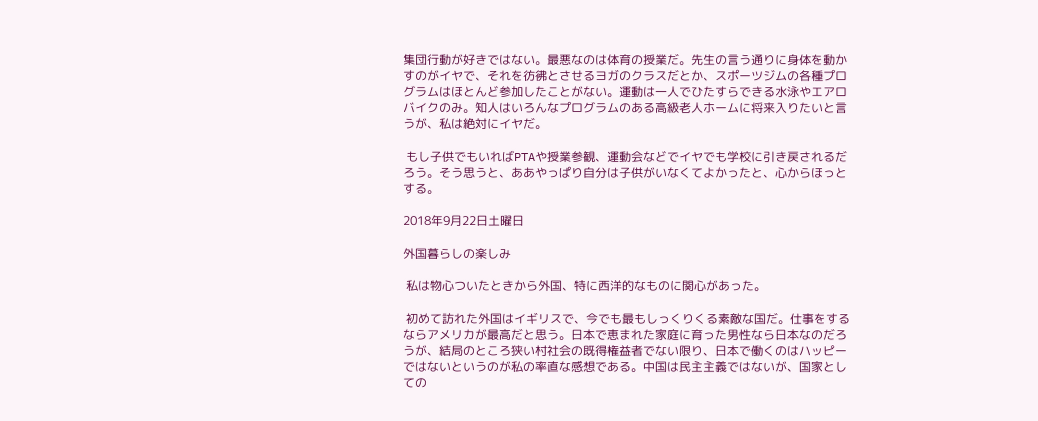集団行動が好きではない。最悪なのは体育の授業だ。先生の言う通りに身体を動かすのがイヤで、それを彷彿とさせるヨガのクラスだとか、スポーツジムの各種プログラムはほとんど参加したことがない。運動は一人でひたすらできる水泳やエアロバイクのみ。知人はいろんなプログラムのある高級老人ホームに将来入りたいと言うが、私は絶対にイヤだ。

 もし子供でもいればPTAや授業参観、運動会などでイヤでも学校に引き戻されるだろう。そう思うと、ああやっぱり自分は子供がいなくてよかったと、心からほっとする。

2018年9月22日土曜日

外国暮らしの楽しみ

 私は物心ついたときから外国、特に西洋的なものに関心があった。

 初めて訪れた外国はイギリスで、今でも最もしっくりくる素敵な国だ。仕事をするならアメリカが最高だと思う。日本で恵まれた家庭に育った男性なら日本なのだろうが、結局のところ狭い村社会の既得権益者でない限り、日本で働くのはハッピーではないというのが私の率直な感想である。中国は民主主義ではないが、国家としての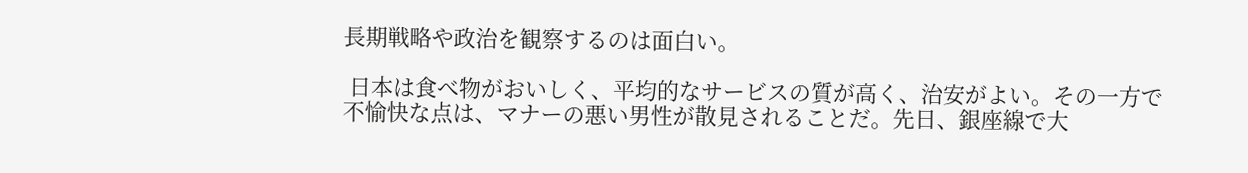長期戦略や政治を観察するのは面白い。

 日本は食べ物がおいしく、平均的なサービスの質が高く、治安がよい。その一方で不愉快な点は、マナーの悪い男性が散見されることだ。先日、銀座線で大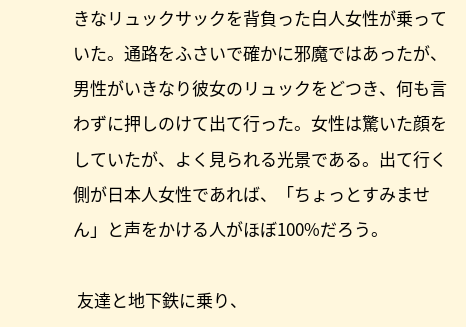きなリュックサックを背負った白人女性が乗っていた。通路をふさいで確かに邪魔ではあったが、男性がいきなり彼女のリュックをどつき、何も言わずに押しのけて出て行った。女性は驚いた顔をしていたが、よく見られる光景である。出て行く側が日本人女性であれば、「ちょっとすみません」と声をかける人がほぼ100%だろう。

 友達と地下鉄に乗り、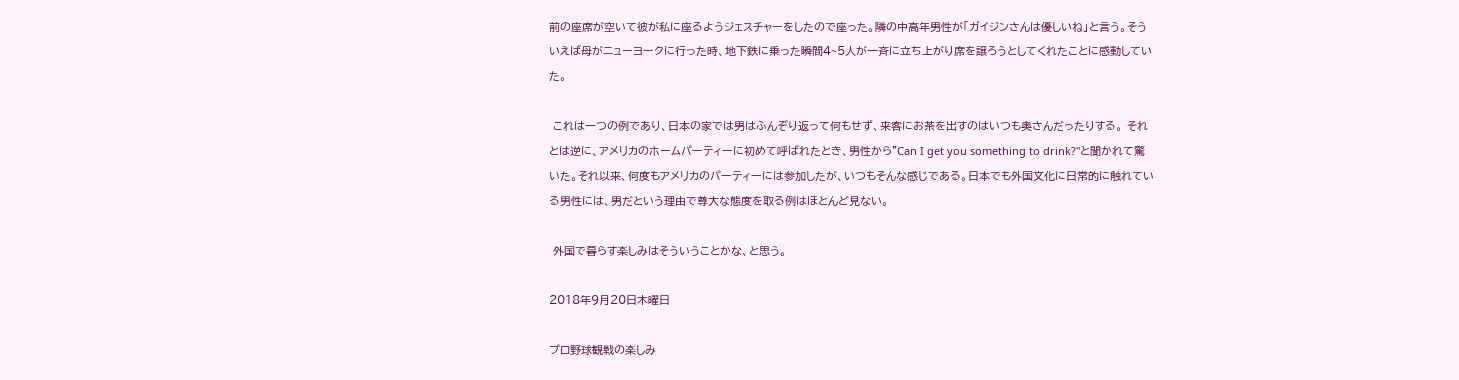前の座席が空いて彼が私に座るようジェスチャーをしたので座った。隣の中高年男性が「ガイジンさんは優しいね」と言う。そういえば母がニューヨークに行った時、地下鉄に乗った瞬間4~5人が一斉に立ち上がり席を譲ろうとしてくれたことに感動していた。

 これは一つの例であり、日本の家では男はふんぞり返って何もせず、来客にお茶を出すのはいつも奥さんだったりする。 それとは逆に、アメリカのホームパーティーに初めて呼ばれたとき、男性から"Can I get you something to drink?"と聞かれて驚いた。それ以来、何度もアメリカのパーティーには参加したが、いつもそんな感じである。日本でも外国文化に日常的に触れている男性には、男だという理由で尊大な態度を取る例はほとんど見ない。

 外国で暮らす楽しみはそういうことかな、と思う。

2018年9月20日木曜日

プロ野球観戦の楽しみ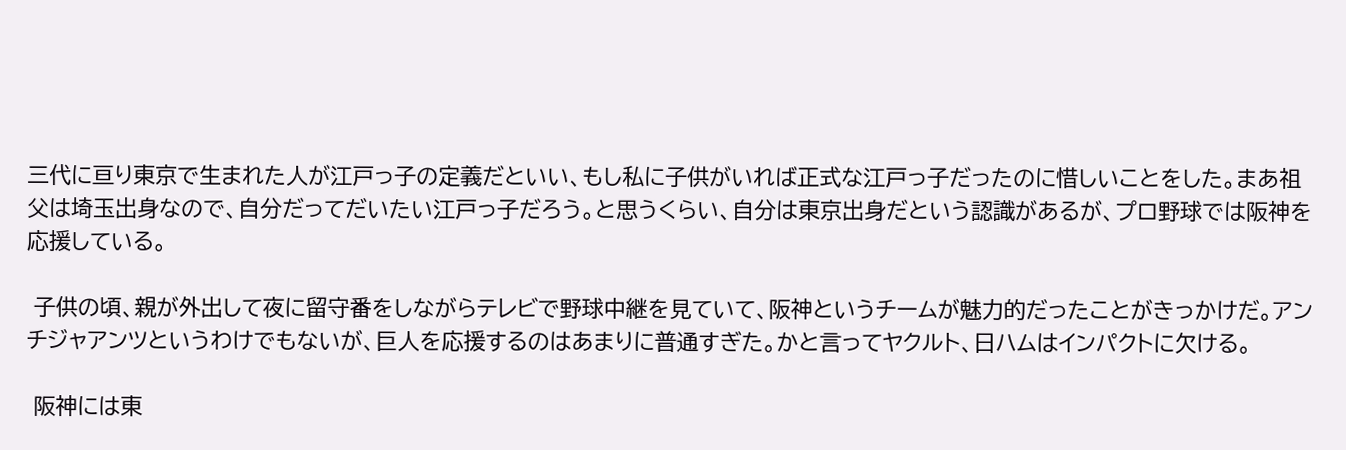三代に亘り東京で生まれた人が江戸っ子の定義だといい、もし私に子供がいれば正式な江戸っ子だったのに惜しいことをした。まあ祖父は埼玉出身なので、自分だってだいたい江戸っ子だろう。と思うくらい、自分は東京出身だという認識があるが、プロ野球では阪神を応援している。

 子供の頃、親が外出して夜に留守番をしながらテレビで野球中継を見ていて、阪神というチームが魅力的だったことがきっかけだ。アンチジャアンツというわけでもないが、巨人を応援するのはあまりに普通すぎた。かと言ってヤクルト、日ハムはインパクトに欠ける。

 阪神には東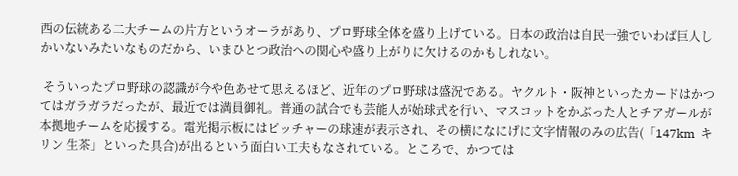西の伝統ある二大チームの片方というオーラがあり、プロ野球全体を盛り上げている。日本の政治は自民一強でいわば巨人しかいないみたいなものだから、いまひとつ政治への関心や盛り上がりに欠けるのかもしれない。

 そういったプロ野球の認識が今や色あせて思えるほど、近年のプロ野球は盛況である。ヤクルト・阪神といったカードはかつてはガラガラだったが、最近では満員御礼。普通の試合でも芸能人が始球式を行い、マスコットをかぶった人とチアガールが本拠地チームを応援する。電光掲示板にはピッチャーの球速が表示され、その横になにげに文字情報のみの広告(「147km  キリン 生茶」といった具合)が出るという面白い工夫もなされている。ところで、かつては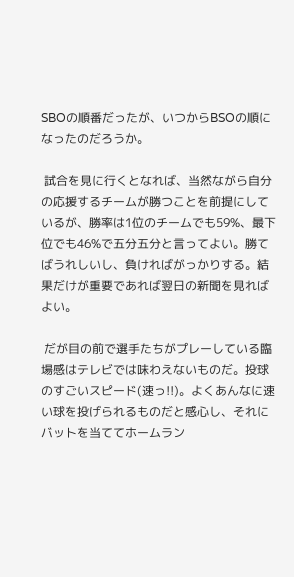SBOの順番だったが、いつからBSOの順になったのだろうか。

 試合を見に行くとなれば、当然ながら自分の応援するチームが勝つことを前提にしているが、勝率は1位のチームでも59%、最下位でも46%で五分五分と言ってよい。勝てばうれしいし、負ければがっかりする。結果だけが重要であれば翌日の新聞を見ればよい。

 だが目の前で選手たちがプレーしている臨場感はテレビでは味わえないものだ。投球のすごいスピード(速っ!!)。よくあんなに速い球を投げられるものだと感心し、それにバットを当ててホームラン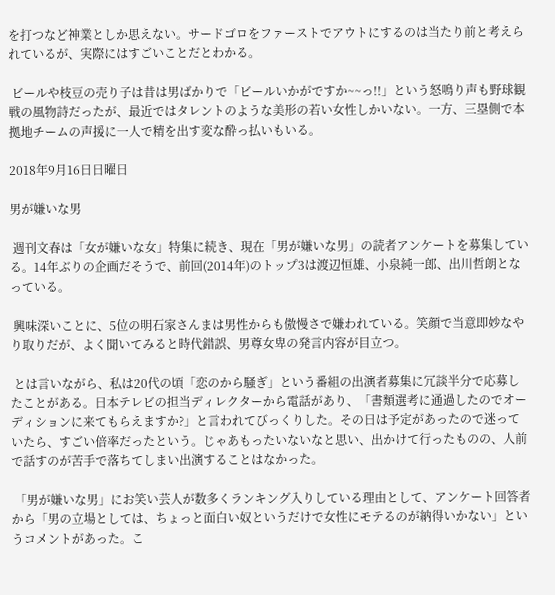を打つなど神業としか思えない。サードゴロをファーストでアウトにするのは当たり前と考えられているが、実際にはすごいことだとわかる。

 ビールや枝豆の売り子は昔は男ばかりで「ビールいかがですか~~っ!!」という怒鳴り声も野球観戦の風物詩だったが、最近ではタレントのような美形の若い女性しかいない。一方、三塁側で本拠地チームの声援に一人で精を出す変な酔っ払いもいる。

2018年9月16日日曜日

男が嫌いな男

 週刊文春は「女が嫌いな女」特集に続き、現在「男が嫌いな男」の読者アンケートを募集している。14年ぶりの企画だそうで、前回(2014年)のトップ3は渡辺恒雄、小泉純一郎、出川哲朗となっている。

 興味深いことに、5位の明石家さんまは男性からも傲慢さで嫌われている。笑顔で当意即妙なやり取りだが、よく聞いてみると時代錯誤、男尊女卑の発言内容が目立つ。

 とは言いながら、私は20代の頃「恋のから騒ぎ」という番組の出演者募集に冗談半分で応募したことがある。日本テレビの担当ディレクターから電話があり、「書類選考に通過したのでオーディションに来てもらえますか?」と言われてびっくりした。その日は予定があったので迷っていたら、すごい倍率だったという。じゃあもったいないなと思い、出かけて行ったものの、人前で話すのが苦手で落ちてしまい出演することはなかった。

 「男が嫌いな男」にお笑い芸人が数多くランキング入りしている理由として、アンケート回答者から「男の立場としては、ちょっと面白い奴というだけで女性にモテるのが納得いかない」というコメントがあった。こ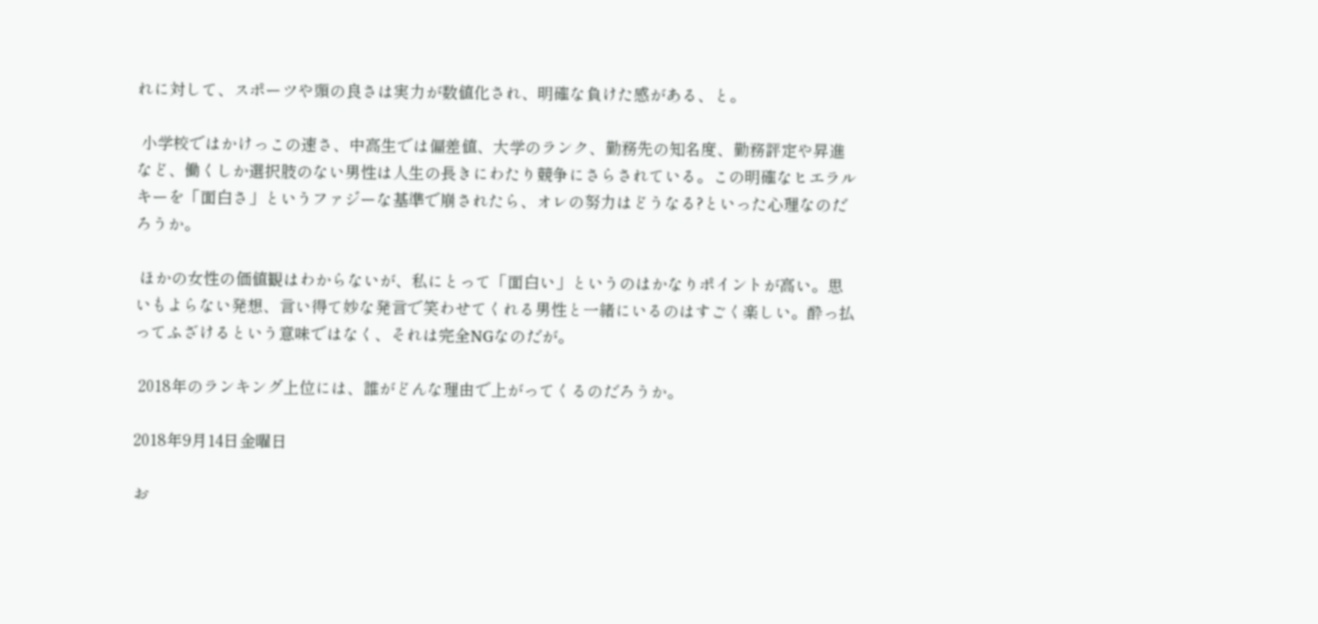れに対して、スポーツや頭の良さは実力が数値化され、明確な負けた感がある、と。

 小学校ではかけっこの速さ、中高生では偏差値、大学のランク、勤務先の知名度、勤務評定や昇進など、働くしか選択肢のない男性は人生の長きにわたり競争にさらされている。この明確なヒエラルキーを「面白さ」というファジーな基準で崩されたら、オレの努力はどうなる?といった心理なのだろうか。

 ほかの女性の価値観はわからないが、私にとって「面白い」というのはかなりポイントが高い。思いもよらない発想、言い得て妙な発言で笑わせてくれる男性と一緒にいるのはすごく楽しい。酔っ払ってふざけるという意味ではなく、それは完全NGなのだが。

 2018年のランキング上位には、誰がどんな理由で上がってくるのだろうか。

2018年9月14日金曜日

お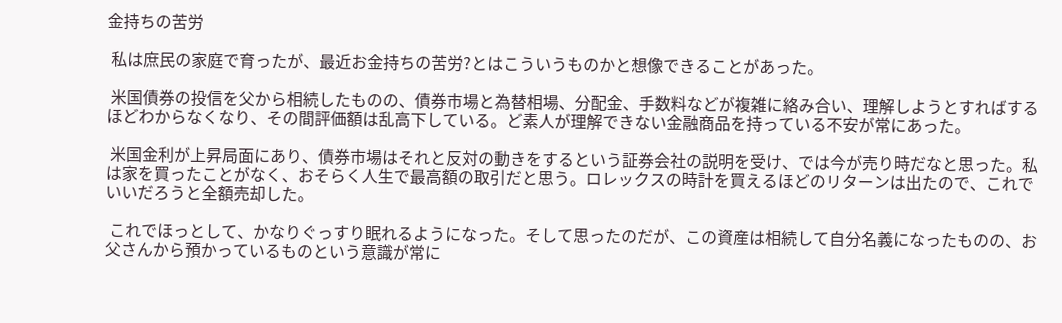金持ちの苦労

 私は庶民の家庭で育ったが、最近お金持ちの苦労?とはこういうものかと想像できることがあった。

 米国債券の投信を父から相続したものの、債券市場と為替相場、分配金、手数料などが複雑に絡み合い、理解しようとすればするほどわからなくなり、その間評価額は乱高下している。ど素人が理解できない金融商品を持っている不安が常にあった。

 米国金利が上昇局面にあり、債券市場はそれと反対の動きをするという証券会社の説明を受け、では今が売り時だなと思った。私は家を買ったことがなく、おそらく人生で最高額の取引だと思う。ロレックスの時計を買えるほどのリターンは出たので、これでいいだろうと全額売却した。

 これでほっとして、かなりぐっすり眠れるようになった。そして思ったのだが、この資産は相続して自分名義になったものの、お父さんから預かっているものという意識が常に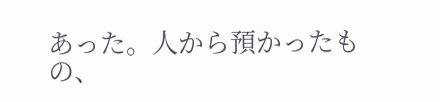あった。人から預かったもの、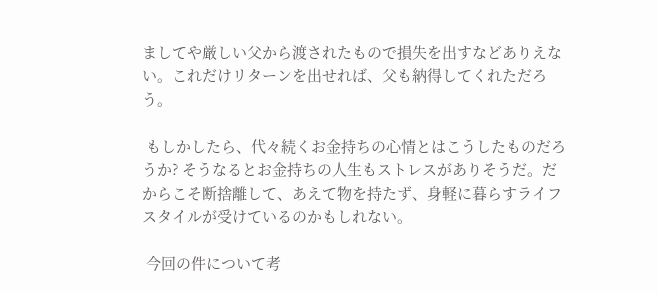ましてや厳しい父から渡されたもので損失を出すなどありえない。これだけリターンを出せれば、父も納得してくれただろう。

 もしかしたら、代々続くお金持ちの心情とはこうしたものだろうか? そうなるとお金持ちの人生もストレスがありそうだ。だからこそ断捨離して、あえて物を持たず、身軽に暮らすライフスタイルが受けているのかもしれない。

 今回の件について考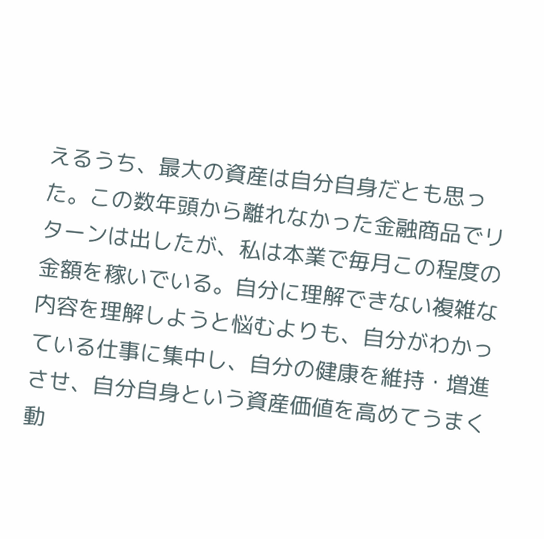えるうち、最大の資産は自分自身だとも思った。この数年頭から離れなかった金融商品でリターンは出したが、私は本業で毎月この程度の金額を稼いでいる。自分に理解できない複雑な内容を理解しようと悩むよりも、自分がわかっている仕事に集中し、自分の健康を維持・増進させ、自分自身という資産価値を高めてうまく動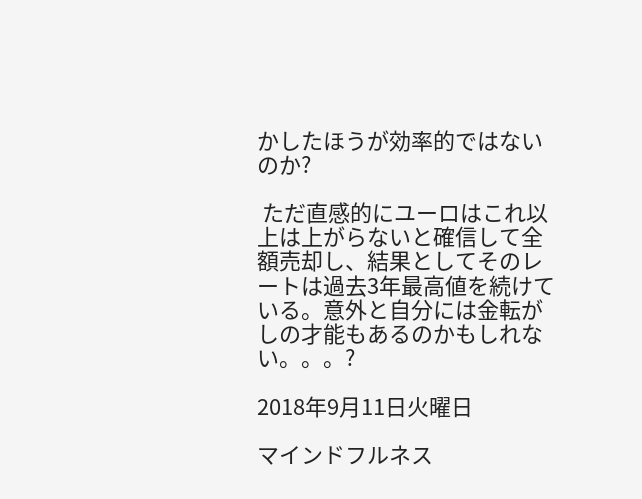かしたほうが効率的ではないのか?

 ただ直感的にユーロはこれ以上は上がらないと確信して全額売却し、結果としてそのレートは過去3年最高値を続けている。意外と自分には金転がしの才能もあるのかもしれない。。。?

2018年9月11日火曜日

マインドフルネス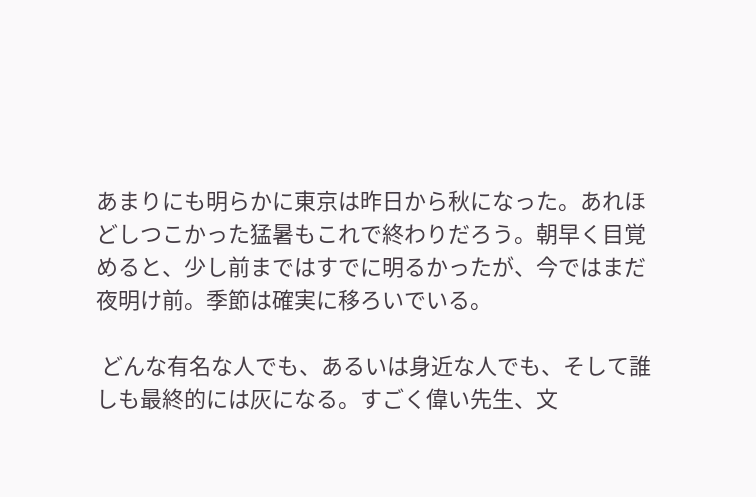あまりにも明らかに東京は昨日から秋になった。あれほどしつこかった猛暑もこれで終わりだろう。朝早く目覚めると、少し前まではすでに明るかったが、今ではまだ夜明け前。季節は確実に移ろいでいる。

 どんな有名な人でも、あるいは身近な人でも、そして誰しも最終的には灰になる。すごく偉い先生、文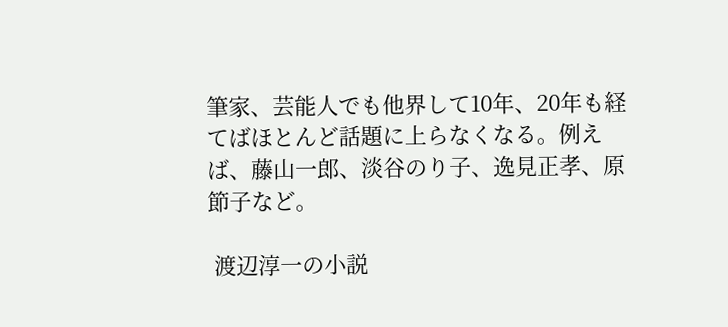筆家、芸能人でも他界して10年、20年も経てばほとんど話題に上らなくなる。例えば、藤山一郎、淡谷のり子、逸見正孝、原節子など。

 渡辺淳一の小説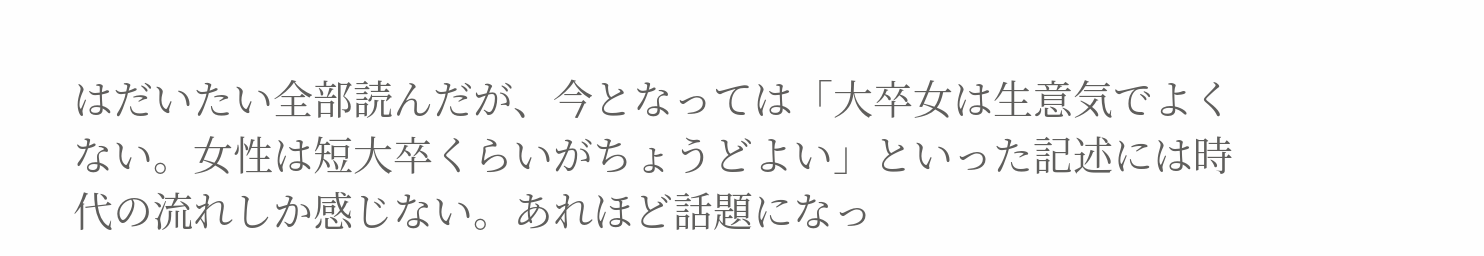はだいたい全部読んだが、今となっては「大卒女は生意気でよくない。女性は短大卒くらいがちょうどよい」といった記述には時代の流れしか感じない。あれほど話題になっ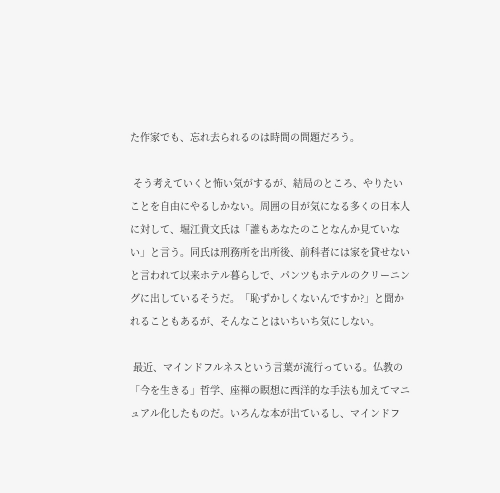た作家でも、忘れ去られるのは時間の問題だろう。

 そう考えていくと怖い気がするが、結局のところ、やりたいことを自由にやるしかない。周囲の目が気になる多くの日本人に対して、堀江貴文氏は「誰もあなたのことなんか見ていない」と言う。同氏は刑務所を出所後、前科者には家を貸せないと言われて以来ホテル暮らしで、パンツもホテルのクリーニングに出しているそうだ。「恥ずかしくないんですか?」と聞かれることもあるが、そんなことはいちいち気にしない。

 最近、マインドフルネスという言葉が流行っている。仏教の「今を生きる」哲学、座禅の瞑想に西洋的な手法も加えてマニュアル化したものだ。いろんな本が出ているし、マインドフ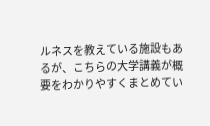ルネスを教えている施設もあるが、こちらの大学講義が概要をわかりやすくまとめてい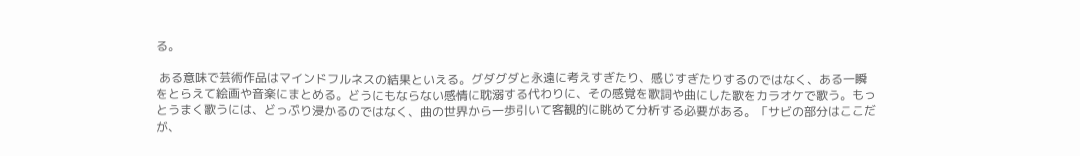る。

 ある意味で芸術作品はマインドフルネスの結果といえる。グダグダと永遠に考えすぎたり、感じすぎたりするのではなく、ある一瞬をとらえて絵画や音楽にまとめる。どうにもならない感情に耽溺する代わりに、その感覚を歌詞や曲にした歌をカラオケで歌う。もっとうまく歌うには、どっぷり浸かるのではなく、曲の世界から一歩引いて客観的に眺めて分析する必要がある。「サビの部分はここだが、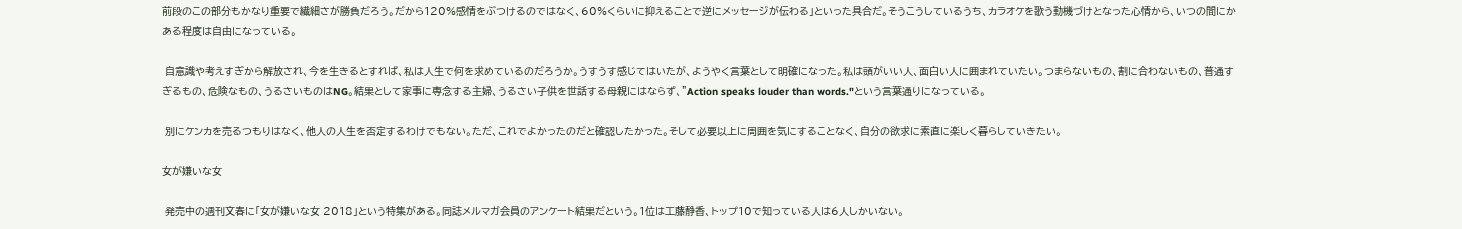前段のこの部分もかなり重要で繊細さが勝負だろう。だから120%感情をぶつけるのではなく、60%くらいに抑えることで逆にメッセージが伝わる」といった具合だ。そうこうしているうち、カラオケを歌う動機づけとなった心情から、いつの間にかある程度は自由になっている。

 自意識や考えすぎから解放され、今を生きるとすれば、私は人生で何を求めているのだろうか。うすうす感じてはいたが、ようやく言葉として明確になった。私は頭がいい人、面白い人に囲まれていたい。つまらないもの、割に合わないもの、普通すぎるもの、危険なもの、うるさいものはNG。結果として家事に専念する主婦、うるさい子供を世話する母親にはならず、"Action speaks louder than words."という言葉通りになっている。

 別にケンカを売るつもりはなく、他人の人生を否定するわけでもない。ただ、これでよかったのだと確認したかった。そして必要以上に周囲を気にすることなく、自分の欲求に素直に楽しく暮らしていきたい。

女が嫌いな女

 発売中の週刊文春に「女が嫌いな女 2018」という特集がある。同誌メルマガ会員のアンケート結果だという。1位は工藤静香、トップ10で知っている人は6人しかいない。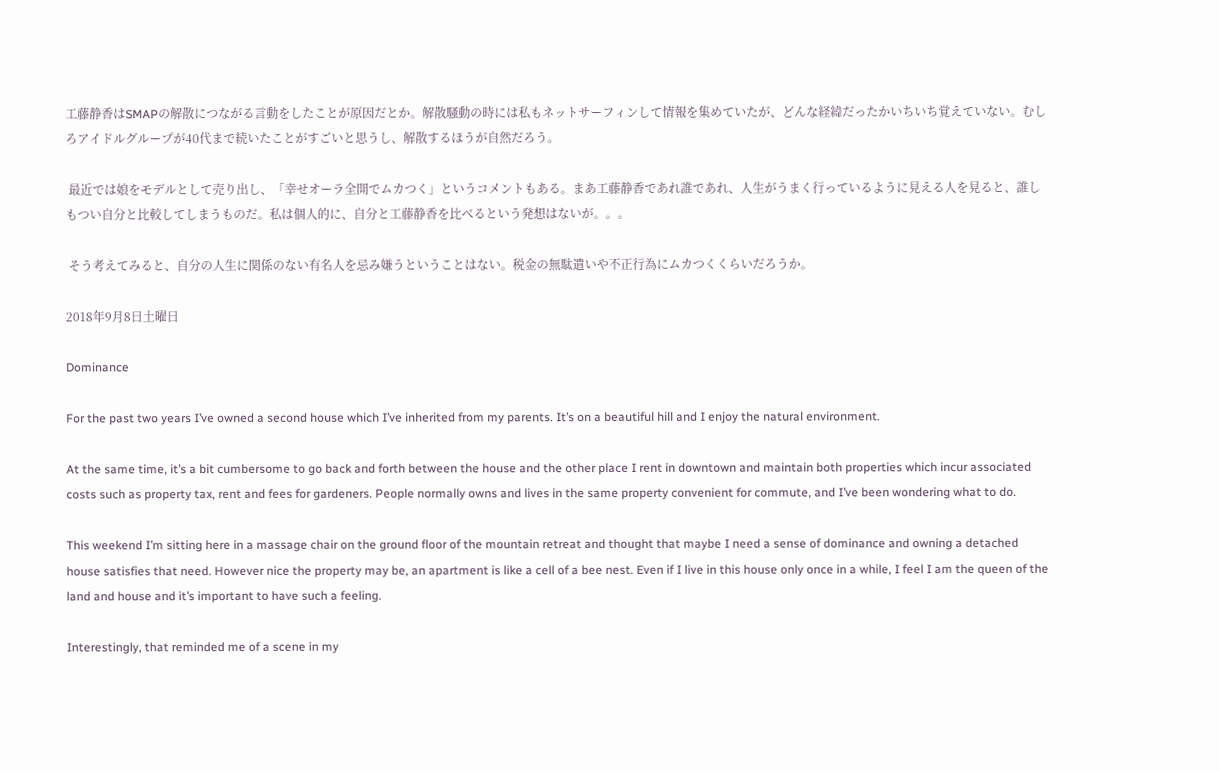工藤静香はSMAPの解散につながる言動をしたことが原因だとか。解散騒動の時には私もネットサーフィンして情報を集めていたが、どんな経緯だったかいちいち覚えていない。むしろアイドルグループが40代まで続いたことがすごいと思うし、解散するほうが自然だろう。

 最近では娘をモデルとして売り出し、「幸せオーラ全開でムカつく」というコメントもある。まあ工藤静香であれ誰であれ、人生がうまく行っているように見える人を見ると、誰しもつい自分と比較してしまうものだ。私は個人的に、自分と工藤静香を比べるという発想はないが。。。

 そう考えてみると、自分の人生に関係のない有名人を忌み嫌うということはない。税金の無駄遣いや不正行為にムカつくくらいだろうか。

2018年9月8日土曜日

Dominance

For the past two years I’ve owned a second house which I’ve inherited from my parents. It’s on a beautiful hill and I enjoy the natural environment.

At the same time, it’s a bit cumbersome to go back and forth between the house and the other place I rent in downtown and maintain both properties which incur associated costs such as property tax, rent and fees for gardeners. People normally owns and lives in the same property convenient for commute, and I’ve been wondering what to do.

This weekend I’m sitting here in a massage chair on the ground floor of the mountain retreat and thought that maybe I need a sense of dominance and owning a detached house satisfies that need. However nice the property may be, an apartment is like a cell of a bee nest. Even if I live in this house only once in a while, I feel I am the queen of the land and house and it’s important to have such a feeling.

Interestingly, that reminded me of a scene in my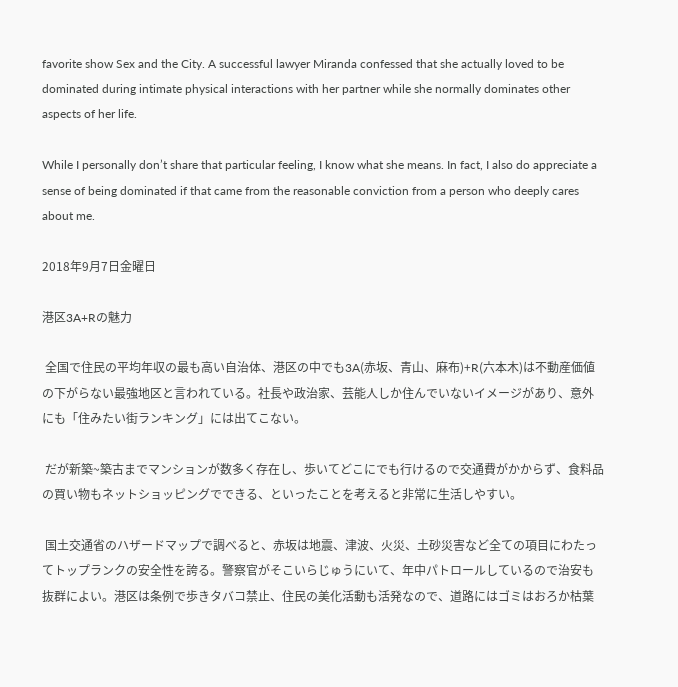favorite show Sex and the City. A successful lawyer Miranda confessed that she actually loved to be dominated during intimate physical interactions with her partner while she normally dominates other aspects of her life.

While I personally don’t share that particular feeling, I know what she means. In fact, I also do appreciate a sense of being dominated if that came from the reasonable conviction from a person who deeply cares about me.

2018年9月7日金曜日

港区3A+Rの魅力

 全国で住民の平均年収の最も高い自治体、港区の中でも3A(赤坂、青山、麻布)+R(六本木)は不動産価値の下がらない最強地区と言われている。社長や政治家、芸能人しか住んでいないイメージがあり、意外にも「住みたい街ランキング」には出てこない。

 だが新築~築古までマンションが数多く存在し、歩いてどこにでも行けるので交通費がかからず、食料品の買い物もネットショッピングでできる、といったことを考えると非常に生活しやすい。

 国土交通省のハザードマップで調べると、赤坂は地震、津波、火災、土砂災害など全ての項目にわたってトップランクの安全性を誇る。警察官がそこいらじゅうにいて、年中パトロールしているので治安も抜群によい。港区は条例で歩きタバコ禁止、住民の美化活動も活発なので、道路にはゴミはおろか枯葉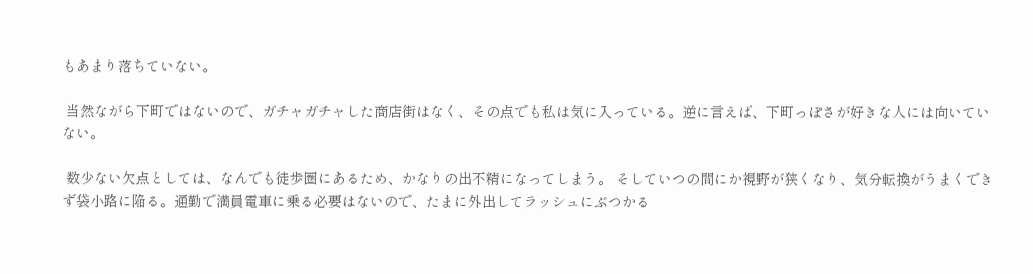もあまり落ちていない。

 当然ながら下町ではないので、ガチャガチャした商店街はなく、その点でも私は気に入っている。逆に言えば、下町っぽさが好きな人には向いていない。

 数少ない欠点としては、なんでも徒歩圏にあるため、かなりの出不精になってしまう。 そしていつの間にか視野が狭くなり、気分転換がうまくできず袋小路に陥る。通勤で満員電車に乗る必要はないので、たまに外出してラッシュにぶつかる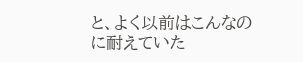と、よく以前はこんなのに耐えていた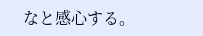なと感心する。